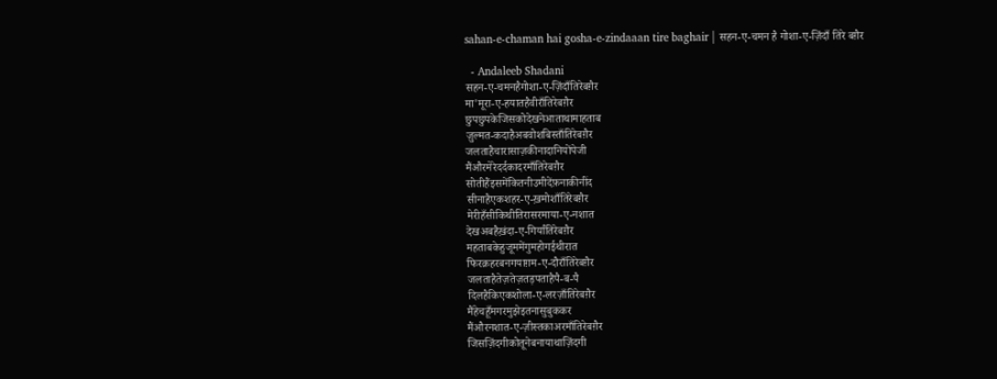sahan-e-chaman hai gosha-e-zindaaan tire baghair | सहन-ए-चमन है गोशा-ए-ज़िंदाँ तिरे बग़ैर

  - Andaleeb Shadani
सहन-ए-चमनहैगोशा-ए-ज़िंदाँतिरेबग़ैर
मा'मूरा-ए-हयातहैवीराँतिरेबग़ैर
छुपछुपकेजिसकोदेखनेआताथामाहताब
ज़ुल्मत-कदाहैअबवोशबिस्ताँतिरेबग़ैर
जलताहैचारासाज़कीनादानियोंपेजी
मैंऔरमेरेदर्दकादरमाँतिरेबग़ैर
सोतीहैंइसमेंकितनीउमीदेंफ़नाकीनींद
सीनाहैएकशहर-ए-ख़मोशाँतिरेबग़ैर
मेरीहँसीकिथीतिरासरमाया-ए-नशात
देखअबहैख़ंदा-ए-गिर्यांतिरेबग़ैर
महताबकेहुजूममेंगुमहोगईथीरात
फिरक़हरबनगयाग़म-ए-दौराँतिरेबग़ैर
जलताहैतेज़तेज़तड़पताहैपै-ब-पै
दिलहैकिएकशोला-ए-लरज़ाँतिरेबग़ैर
मैंहेचहूँमगरमुझेइतनासुबुककर
मैंऔरनशात-ए-ज़ीस्तकाअरमाँतिरेबग़ैर
जिसज़िंदगीकोतूनेबनायाथाज़िंदगी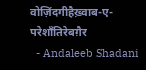वोज़िंदगीहैख़्वाब-ए-परेशाँतिरेबग़ैर
  - Andaleeb Shadani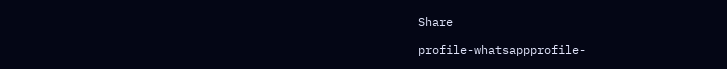Share

profile-whatsappprofile-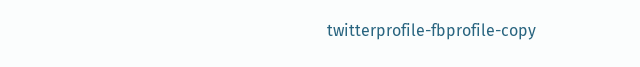twitterprofile-fbprofile-copy